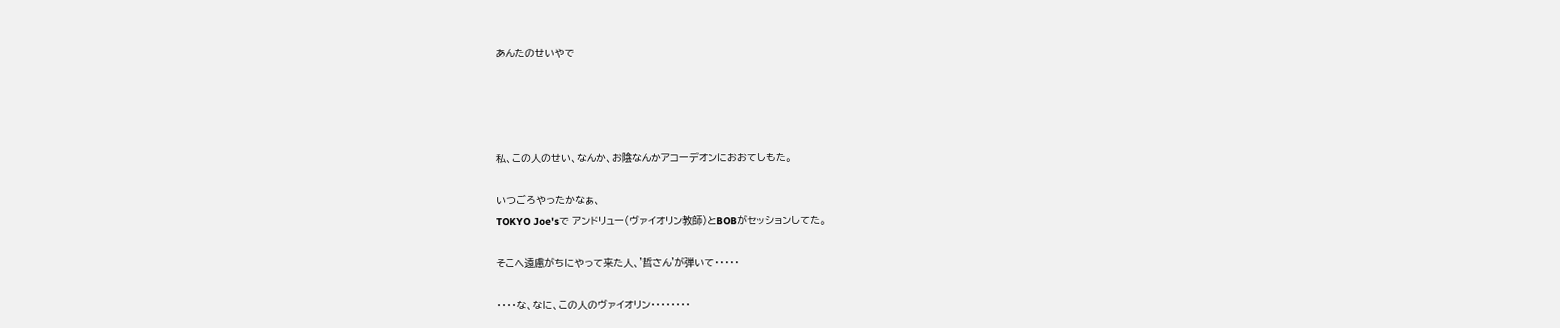あんたのせいやで




私、この人のせい、なんか、お陰なんかアコーデオンにおおてしもた。

いつごろやったかなぁ、
TOKYO Joe'sで アンドリュー(ヴァイオリン教師)とBOBがセッションしてた。

そこへ遠慮がちにやって来た人、'哲さん'が弾いて・・・・・

・・・・な、なに、この人のヴァイオリン・・・・・・・・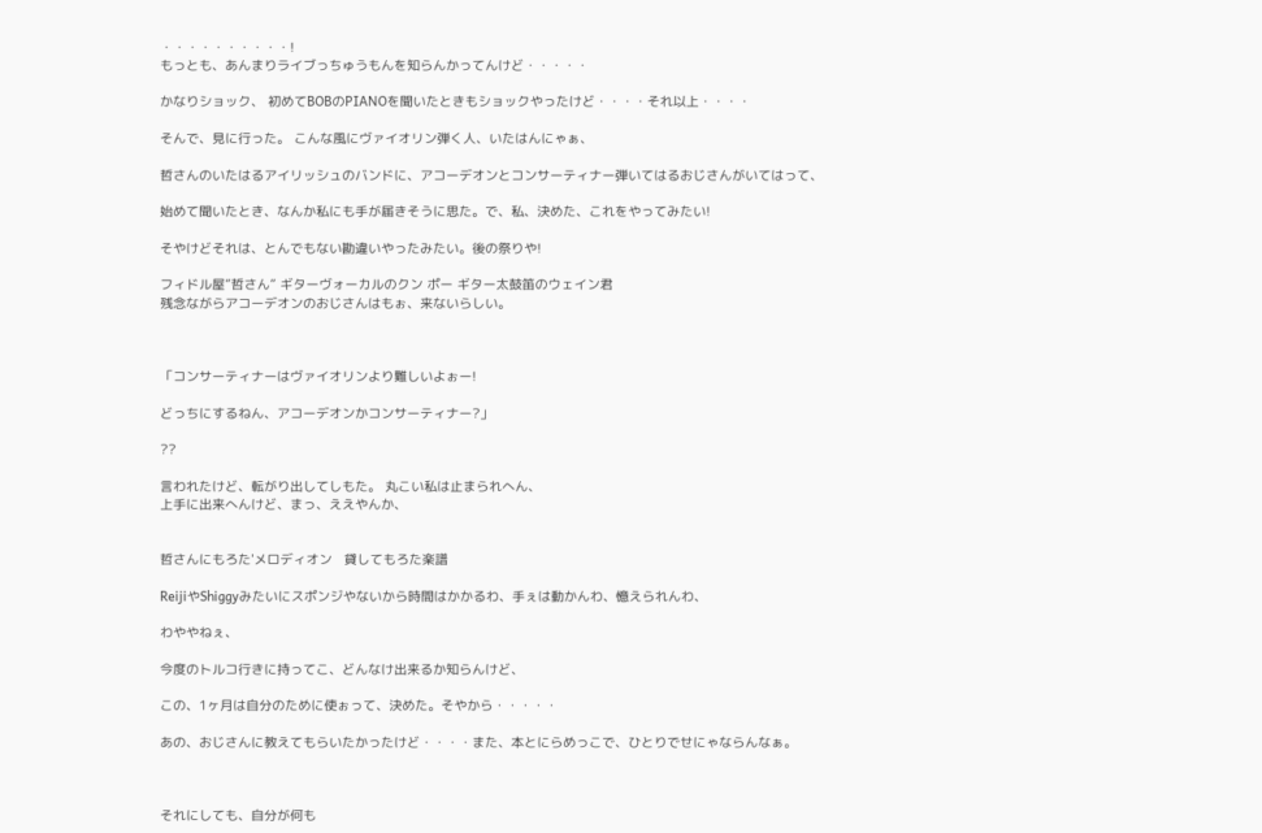・・・・・・・・・・!
もっとも、あんまりライブっちゅうもんを知らんかってんけど・・・・・

かなりショック、 初めてBOBのPIANOを聞いたときもショックやったけど・・・・それ以上・・・・

そんで、見に行った。 こんな風にヴァイオリン弾く人、いたはんにゃぁ、

哲さんのいたはるアイリッシュのバンドに、アコーデオンとコンサーティナー弾いてはるおじさんがいてはって、

始めて聞いたとき、なんか私にも手が届きそうに思た。で、私、決めた、これをやってみたい!

そやけどそれは、とんでもない勘違いやったみたい。後の祭りや!

フィドル屋”哲さん” ギターヴォーカルのクン ポー ギター太鼓笛のウェイン君
残念ながらアコーデオンのおじさんはもぉ、来ないらしい。



「コンサーティナーはヴァイオリンより難しいよぉー!

どっちにするねん、アコーデオンかコンサーティナー?」

??

言われたけど、転がり出してしもた。 丸こい私は止まられへん、
上手に出来へんけど、まっ、ええやんか、


哲さんにもろた'メロディオン   貸してもろた楽譜

ReijiやShiggyみたいにスポンジやないから時間はかかるわ、手ぇは動かんわ、憶えられんわ、

わややねぇ、

今度のトルコ行きに持ってこ、どんなけ出来るか知らんけど、

この、1ヶ月は自分のために使ぉって、決めた。そやから・・・・・

あの、おじさんに教えてもらいたかったけど・・・・また、本とにらめっこで、ひとりでせにゃならんなぁ。



それにしても、自分が何も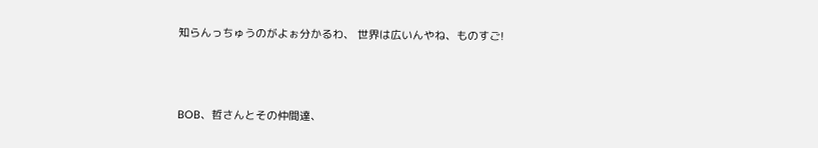知らんっちゅうのがよぉ分かるわ、 世界は広いんやね、ものすご!



BOB、哲さんとその仲間達、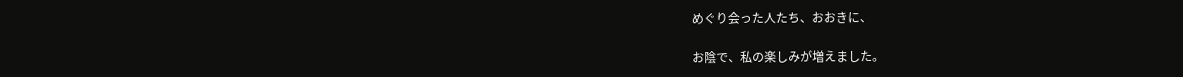めぐり会った人たち、おおきに、

お陰で、私の楽しみが増えました。